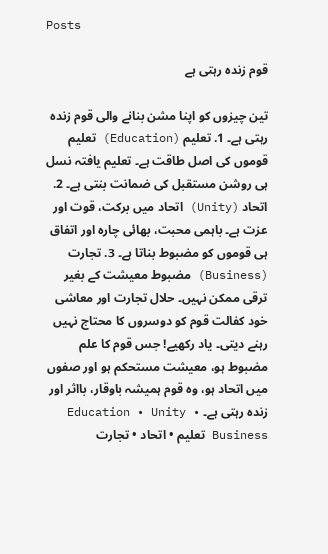Posts

قوم زندہ رہتی ہے

تین چیزوں کو اپنا مشن بنانے والی قوم زندہ رہتی ہے۔ 1. تعلیم (Education) تعلیم قوموں کی اصل طاقت ہے۔ تعلیم یافتہ نسل ہی روشن مستقبل کی ضمانت بنتی ہے۔ 2. اتحاد (Unity) اتحاد میں برکت، قوت اور عزت ہے۔ باہمی محبت، بھائی چارہ اور اتفاق ہی قوموں کو مضبوط بناتا ہے۔ 3. تجارت (Business) مضبوط معیشت کے بغیر ترقی ممکن نہیں۔ حلال تجارت اور معاشی خود کفالت قوم کو دوسروں کا محتاج نہیں رہنے دیتی۔ یاد رکھیے! جس قوم کا علم مضبوط ہو، معیشت مستحکم ہو اور صفوں میں اتحاد ہو، وہ قوم ہمیشہ باوقار، بااثر اور زندہ رہتی ہے۔ Education • Unity • Business تعلیم • اتحاد • تجارت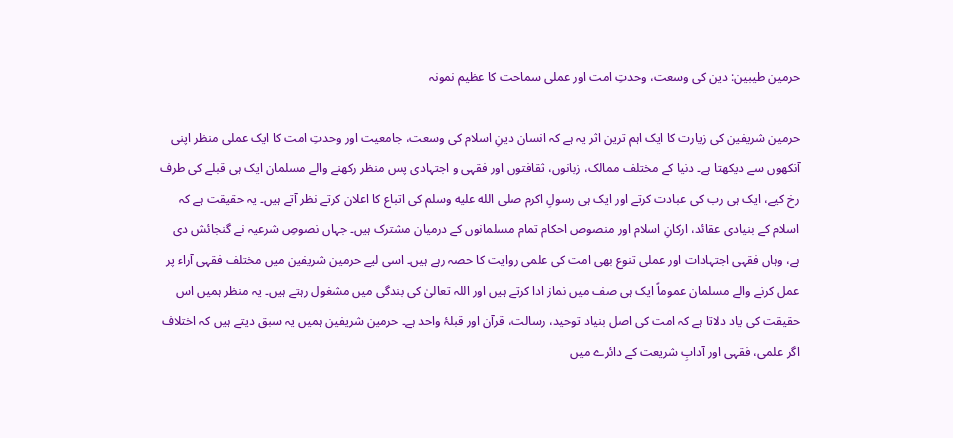حرمین طیبین: دین کی وسعت، وحدتِ امت اور عملی سماحت کا عظیم نمونہ

حرمین شریفین کی زیارت کا ایک اہم ترین اثر یہ ہے کہ انسان دینِ اسلام کی وسعت، جامعیت اور وحدتِ امت کا ایک عملی منظر اپنی آنکھوں سے دیکھتا ہے۔ دنیا کے مختلف ممالک، زبانوں، ثقافتوں اور فقہی و اجتہادی پس منظر رکھنے والے مسلمان ایک ہی قبلے کی طرف رخ کیے، ایک ہی رب کی عبادت کرتے اور ایک ہی رسولِ اکرم صلى الله عليه وسلم کی اتباع کا اعلان کرتے نظر آتے ہیں۔ یہ حقیقت ہے کہ اسلام کے بنیادی عقائد، ارکانِ اسلام اور منصوص احکام تمام مسلمانوں کے درمیان مشترک ہیں۔ جہاں نصوصِ شرعیہ نے گنجائش دی ہے، وہاں فقہی اجتہادات اور عملی تنوع بھی امت کی علمی روایت کا حصہ رہے ہیں۔ اسی لیے حرمین شریفین میں مختلف فقہی آراء پر عمل کرنے والے مسلمان عموماً ایک ہی صف میں نماز ادا کرتے ہیں اور اللہ تعالیٰ کی بندگی میں مشغول رہتے ہیں۔ یہ منظر ہمیں اس حقیقت کی یاد دلاتا ہے کہ امت کی اصل بنیاد توحید، رسالت، قرآن اور قبلۂ واحد ہے۔ حرمین شریفین ہمیں یہ سبق دیتے ہیں کہ اختلاف اگر علمی، فقہی اور آدابِ شریعت کے دائرے میں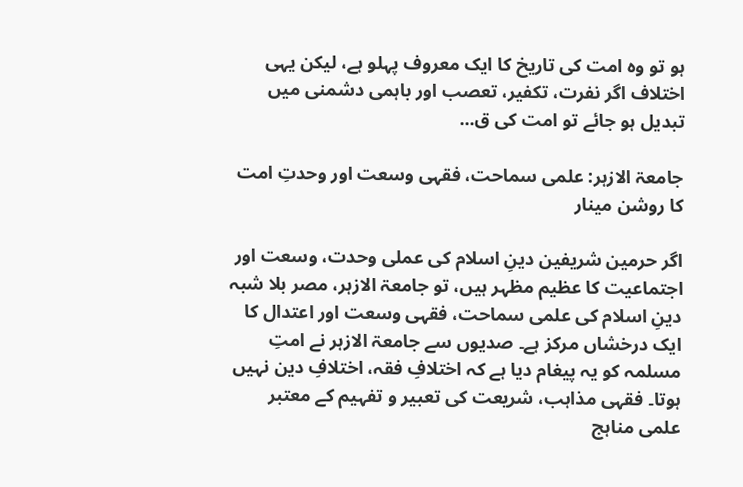ہو تو وہ امت کی تاریخ کا ایک معروف پہلو ہے، لیکن یہی اختلاف اگر نفرت، تکفیر، تعصب اور باہمی دشمنی میں تبدیل ہو جائے تو امت کی ق...

جامعۃ الازہر: علمی سماحت، فقہی وسعت اور وحدتِ امت کا روشن مینار

اگر حرمین شریفین دینِ اسلام کی عملی وحدت، وسعت اور اجتماعیت کا عظیم مظہر ہیں، تو جامعۃ الازہر، مصر بلا شبہ دینِ اسلام کی علمی سماحت، فقہی وسعت اور اعتدال کا ایک درخشاں مرکز ہے۔ صدیوں سے جامعۃ الازہر نے امتِ مسلمہ کو یہ پیغام دیا ہے کہ اختلافِ فقہ، اختلافِ دین نہیں ہوتا۔ فقہی مذاہب، شریعت کی تعبیر و تفہیم کے معتبر علمی مناہج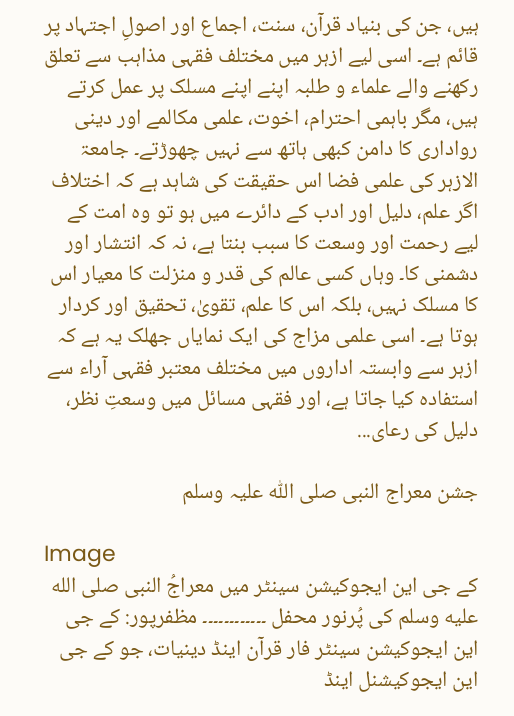ہیں، جن کی بنیاد قرآن، سنت، اجماع اور اصولِ اجتہاد پر قائم ہے۔ اسی لیے ازہر میں مختلف فقہی مذاہب سے تعلق رکھنے والے علماء و طلبہ اپنے اپنے مسلک پر عمل کرتے ہیں، مگر باہمی احترام، اخوت، علمی مکالمے اور دینی رواداری کا دامن کبھی ہاتھ سے نہیں چھوڑتے۔ جامعۃ الازہر کی علمی فضا اس حقیقت کی شاہد ہے کہ اختلاف اگر علم، دلیل اور ادب کے دائرے میں ہو تو وہ امت کے لیے رحمت اور وسعت کا سبب بنتا ہے، نہ کہ انتشار اور دشمنی کا۔ وہاں کسی عالم کی قدر و منزلت کا معیار اس کا مسلک نہیں، بلکہ اس کا علم، تقویٰ، تحقیق اور کردار ہوتا ہے۔ اسی علمی مزاج کی ایک نمایاں جھلک یہ ہے کہ ازہر سے وابستہ اداروں میں مختلف معتبر فقہی آراء سے استفادہ کیا جاتا ہے، اور فقہی مسائل میں وسعتِ نظر، دلیل کی رعای...

جشن معراج النبی صلی اللّٰہ علیہ وسلم

Image
کے جی این ایجوکیشن سینٹر میں معراجُ النبی صلى الله عليه وسلم کی پُرنور محفل ۔۔۔۔۔۔۔۔۔۔۔۔ مظفرپور: کے جی این ایجوکیشن سینٹر فار قرآن اینڈ دینیات، جو کے جی این ایجوکیشنل اینڈ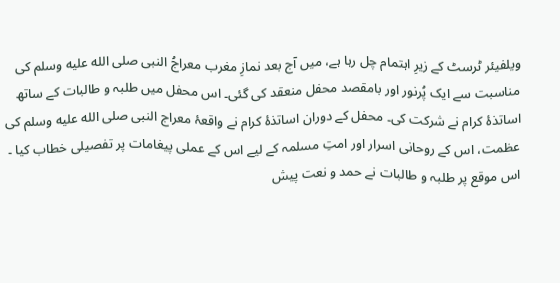ویلفیئر ٹرسٹ کے زیرِ اہتمام چل رہا ہے، میں آج بعد نمازِ مغرب معراجُ النبی صلى الله عليه وسلم کی مناسبت سے ایک پُرنور اور بامقصد محفل منعقد کی گئی۔ اس محفل میں طلبہ و طالبات کے ساتھ اساتذۂ کرام نے شرکت کی۔ محفل کے دوران اساتذۂ کرام نے واقعۂ معراج النبی صلى الله عليه وسلم کی عظمت، اس کے روحانی اسرار اور امتِ مسلمہ کے لیے اس کے عملی پیغامات پر تفصیلی خطاب کیا ۔ اس موقع پر طلبہ و طالبات نے حمد و نعت پیش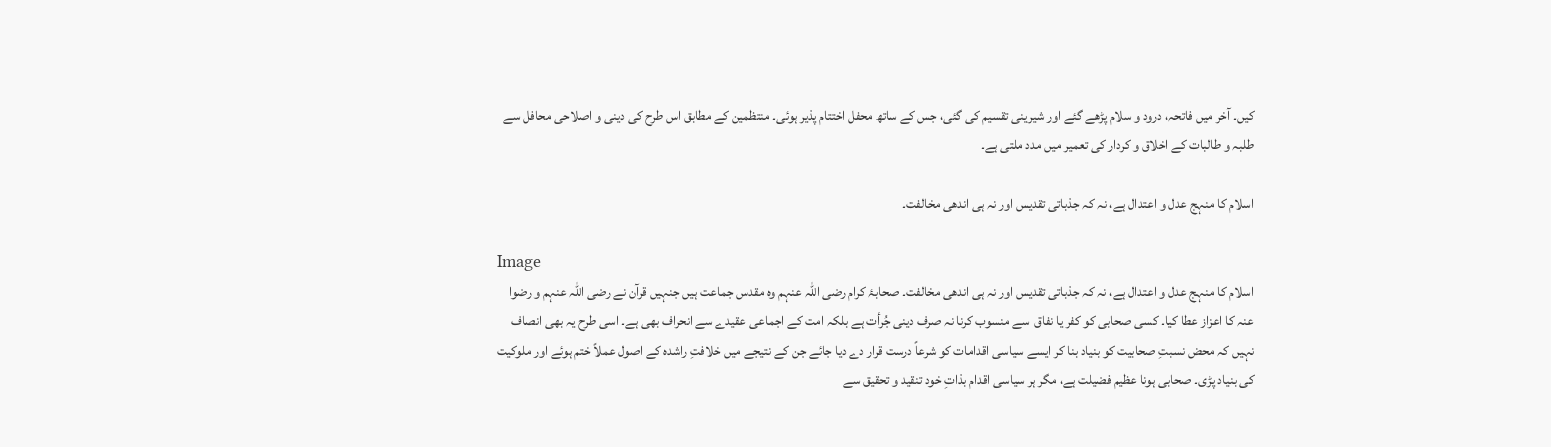کیں۔ آخر میں فاتحہ، درود و سلام پڑھے گئے اور شیرینی تقسیم کی گئی، جس کے ساتھ محفل اختتام پذیر ہوئی۔ منتظمین کے مطابق اس طرح کی دینی و اصلاحی محافل سے طلبہ و طالبات کے اخلاق و کردار کی تعمیر میں مدد ملتی ہے۔

اسلام کا منہج عدل و اعتدال ہے، نہ کہ جذباتی تقدیس اور نہ ہی اندھی مخالفت۔

Image
اسلام کا منہج عدل و اعتدال ہے، نہ کہ جذباتی تقدیس اور نہ ہی اندھی مخالفت۔ صحابۂ کرام رضی اللہ عنہم وہ مقدس جماعت ہیں جنہیں قرآن نے رضی اللہ عنہم و رضوا عنہ کا اعزاز عطا کیا۔ کسی صحابی کو کفر یا نفاق  سے منسوب کرنا نہ صرف دینی جُرأت ہے بلکہ امت کے اجماعی عقیدے سے انحراف بھی ہے۔ اسی طرح یہ بھی انصاف نہیں کہ محض نسبتِ صحابیت کو بنیاد بنا کر ایسے سیاسی اقدامات کو شرعاً درست قرار دے دیا جائے جن کے نتیجے میں خلافتِ راشدہ کے اصول عملاً ختم ہوئے اور ملوکیت کی بنیاد پڑی۔ صحابی ہونا عظیم فضیلت ہے، مگر ہر سیاسی اقدام بذاتِ خود تنقید و تحقیق سے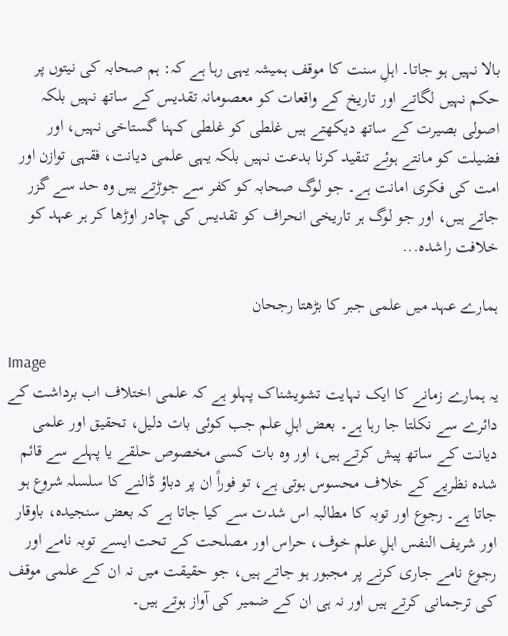بالا نہیں ہو جاتا۔ اہلِ سنت کا موقف ہمیشہ یہی رہا ہے کہ: ہم صحابہ کی نیتوں پر حکم نہیں لگاتے اور تاریخ کے واقعات کو معصومانہ تقدیس کے ساتھ نہیں بلکہ اصولی بصیرت کے ساتھ دیکھتے ہیں غلطی کو غلطی کہنا گستاخی نہیں، اور فضیلت کو مانتے ہوئے تنقید کرنا بدعت نہیں بلکہ یہی علمی دیانت، فقہی توازن اور امت کی فکری امانت ہے۔ جو لوگ صحابہ کو کفر سے جوڑتے ہیں وہ حد سے گزر جاتے ہیں، اور جو لوگ ہر تاریخی انحراف کو تقدیس کی چادر اوڑھا کر ہر عہد کو خلافت راشدہ...

ہمارے عہد میں علمی جبر کا بڑھتا رجحان

Image
یہ ہمارے زمانے کا ایک نہایت تشویشناک پہلو ہے کہ علمی اختلاف اب برداشت کے دائرے سے نکلتا جا رہا ہے۔ بعض اہلِ علم جب کوئی بات دلیل، تحقیق اور علمی دیانت کے ساتھ پیش کرتے ہیں، اور وہ بات کسی مخصوص حلقے یا پہلے سے قائم شدہ نظریے کے خلاف محسوس ہوتی ہے، تو فوراً ان پر دباؤ ڈالنے کا سلسلہ شروع ہو جاتا ہے۔ رجوع اور توبہ کا مطالبہ اس شدت سے کیا جاتا ہے کہ بعض سنجیدہ، باوقار اور شریف النفس اہلِ علم خوف، حراس اور مصلحت کے تحت ایسے توبہ نامے اور رجوع نامے جاری کرنے پر مجبور ہو جاتے ہیں، جو حقیقت میں نہ ان کے علمی موقف کی ترجمانی کرتے ہیں اور نہ ہی ان کے ضمیر کی آواز ہوتے ہیں۔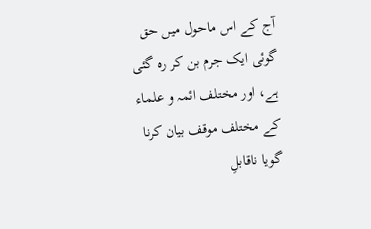آج کے اس ماحول میں حق گوئی ایک جرم بن کر رہ گئی ہے، اور مختلف ائمہ و علماء کے مختلف موقف بیان کرنا گویا ناقابلِ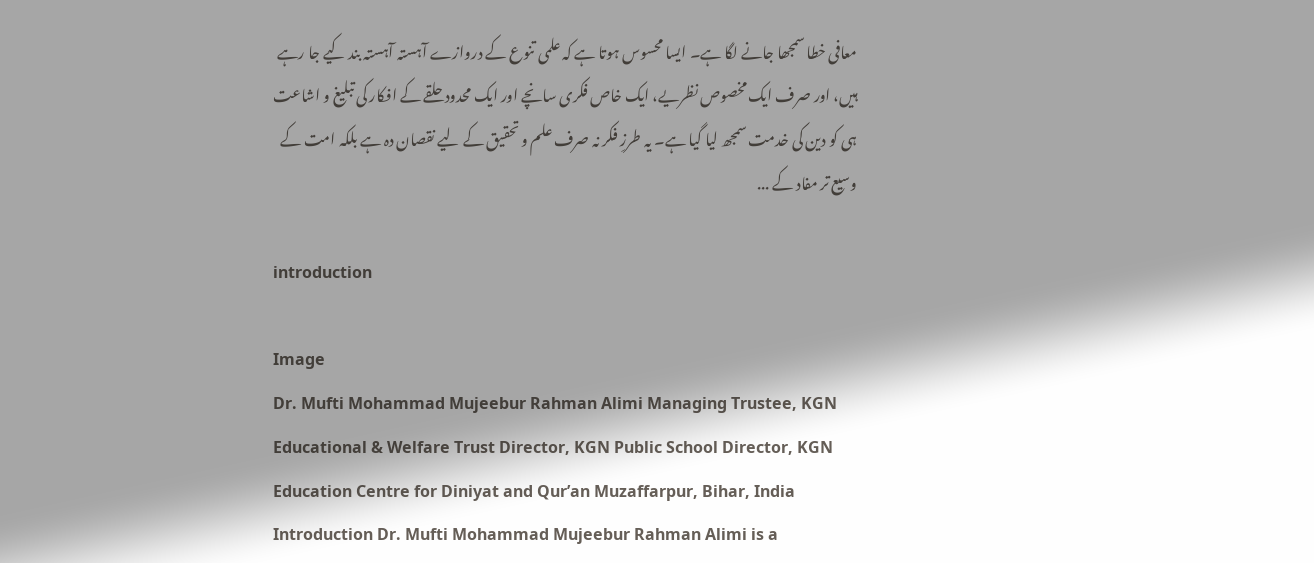معافی خطا سمجھا جانے لگا ہے۔ ایسا محسوس ہوتا ہے کہ علمی تنوع کے دروازے آہستہ آہستہ بند کیے جا رہے ہیں، اور صرف ایک مخصوص نظریے، ایک خاص فکری سانچے اور ایک محدود حلقے کے افکار کی تبلیغ و اشاعت ہی کو دین کی خدمت سمجھ لیا گیا ہے۔ یہ طرزِ فکر نہ صرف علم و تحقیق کے لیے نقصان دہ ہے بلکہ امت کے وسیع تر مفاد کے ...

introduction

Image
Dr. Mufti Mohammad Mujeebur Rahman Alimi Managing Trustee, KGN Educational & Welfare Trust Director, KGN Public School Director, KGN Education Centre for Diniyat and Qur’an Muzaffarpur, Bihar, India Introduction Dr. Mufti Mohammad Mujeebur Rahman Alimi is a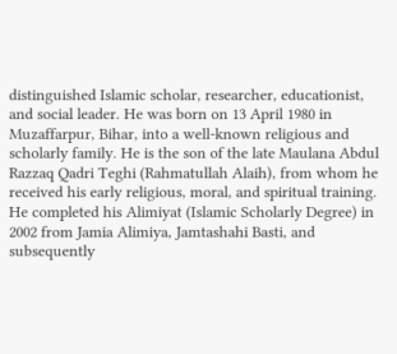distinguished Islamic scholar, researcher, educationist, and social leader. He was born on 13 April 1980 in Muzaffarpur, Bihar, into a well-known religious and scholarly family. He is the son of the late Maulana Abdul Razzaq Qadri Teghi (Rahmatullah Alaih), from whom he received his early religious, moral, and spiritual training. He completed his Alimiyat (Islamic Scholarly Degree) in 2002 from Jamia Alimiya, Jamtashahi Basti, and subsequently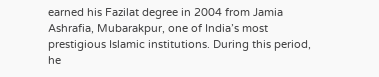earned his Fazilat degree in 2004 from Jamia Ashrafia, Mubarakpur, one of India’s most prestigious Islamic institutions. During this period, he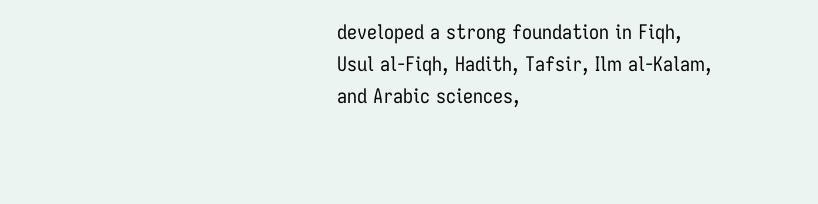developed a strong foundation in Fiqh, Usul al-Fiqh, Hadith, Tafsir, Ilm al-Kalam, and Arabic sciences,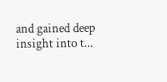and gained deep insight into t...